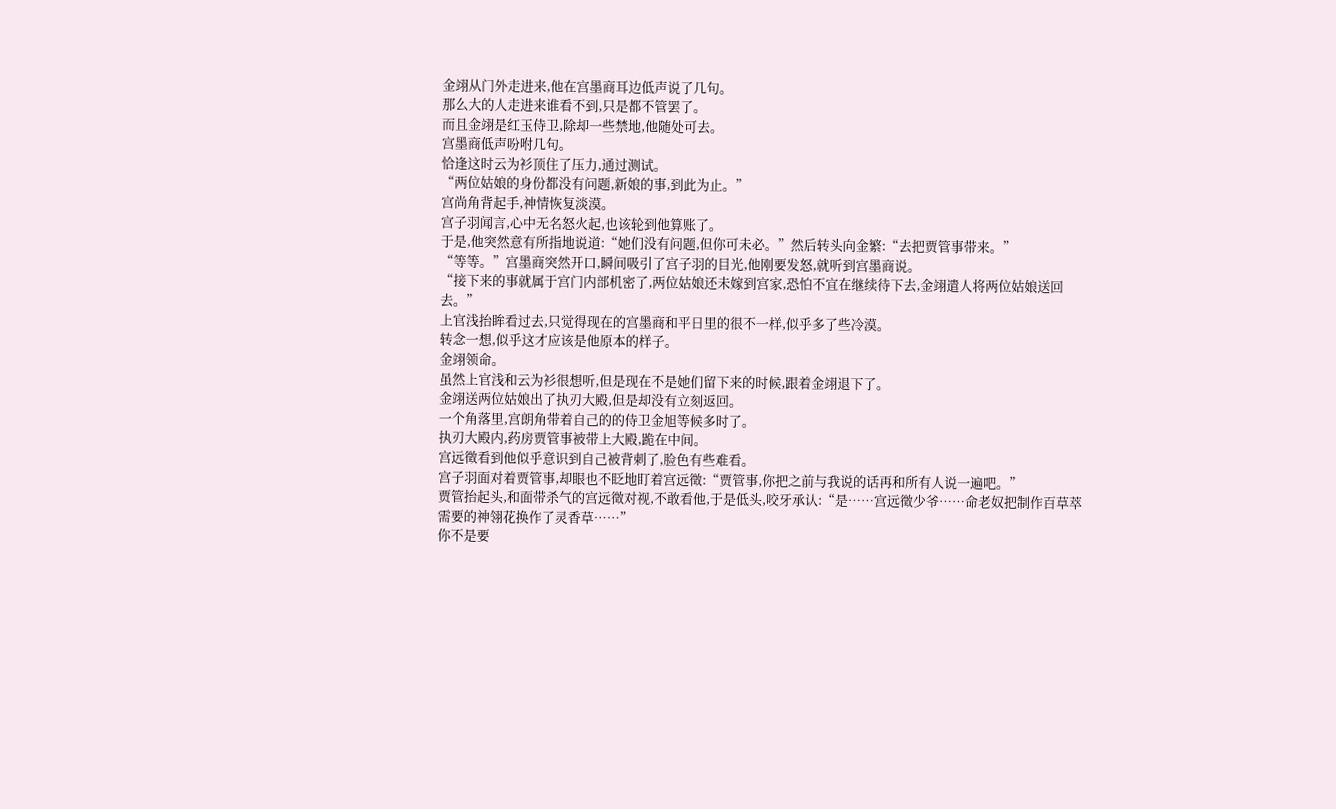金翊从门外走进来,他在宫墨商耳边低声说了几句。
那么大的人走进来谁看不到,只是都不管罢了。
而且金翊是红玉侍卫,除却一些禁地,他随处可去。
宫墨商低声吩咐几句。
恰逢这时云为衫顶住了压力,通过测试。
“两位姑娘的身份都没有问题,新娘的事,到此为止。”
宫尚角背起手,神情恢复淡漠。
宫子羽闻言,心中无名怒火起,也该轮到他算账了。
于是,他突然意有所指地说道:“她们没有问题,但你可未必。”然后转头向金繁:“去把贾管事带来。”
“等等。”宫墨商突然开口,瞬间吸引了宫子羽的目光,他刚要发怒,就听到宫墨商说。
“接下来的事就属于宫门内部机密了,两位姑娘还未嫁到宫家,恐怕不宜在继续待下去,金翊遣人将两位姑娘送回去。”
上官浅抬眸看过去,只觉得现在的宫墨商和平日里的很不一样,似乎多了些冷漠。
转念一想,似乎这才应该是他原本的样子。
金翊领命。
虽然上官浅和云为衫很想听,但是现在不是她们留下来的时候,跟着金翊退下了。
金翊送两位姑娘出了执刃大殿,但是却没有立刻返回。
一个角落里,宫朗角带着自己的的侍卫金旭等候多时了。
执刃大殿内,药房贾管事被带上大殿,跪在中间。
宫远徵看到他似乎意识到自己被背刺了,脸色有些难看。
宫子羽面对着贾管事,却眼也不眨地盯着宫远徵:“贾管事,你把之前与我说的话再和所有人说一遍吧。”
贾管抬起头,和面带杀气的宫远徵对视,不敢看他,于是低头,咬牙承认:“是……宫远徵少爷……命老奴把制作百草萃需要的神翎花换作了灵香草……”
你不是要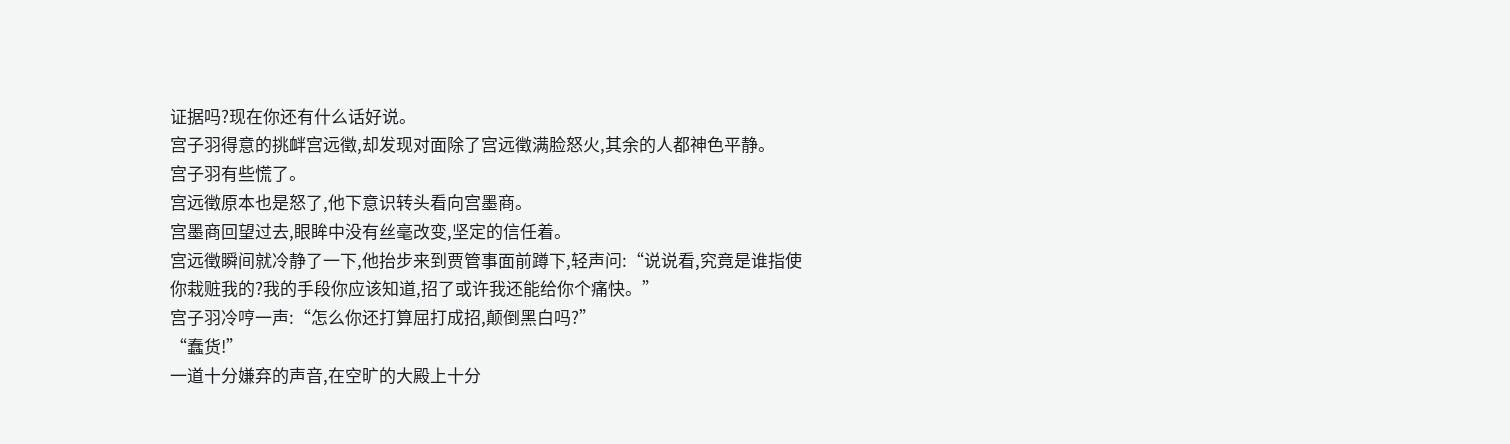证据吗?现在你还有什么话好说。
宫子羽得意的挑衅宫远徵,却发现对面除了宫远徵满脸怒火,其余的人都神色平静。
宫子羽有些慌了。
宫远徵原本也是怒了,他下意识转头看向宫墨商。
宫墨商回望过去,眼眸中没有丝毫改变,坚定的信任着。
宫远徵瞬间就冷静了一下,他抬步来到贾管事面前蹲下,轻声问:“说说看,究竟是谁指使你栽赃我的?我的手段你应该知道,招了或许我还能给你个痛快。”
宫子羽冷哼一声:“怎么你还打算屈打成招,颠倒黑白吗?”
“蠢货!”
一道十分嫌弃的声音,在空旷的大殿上十分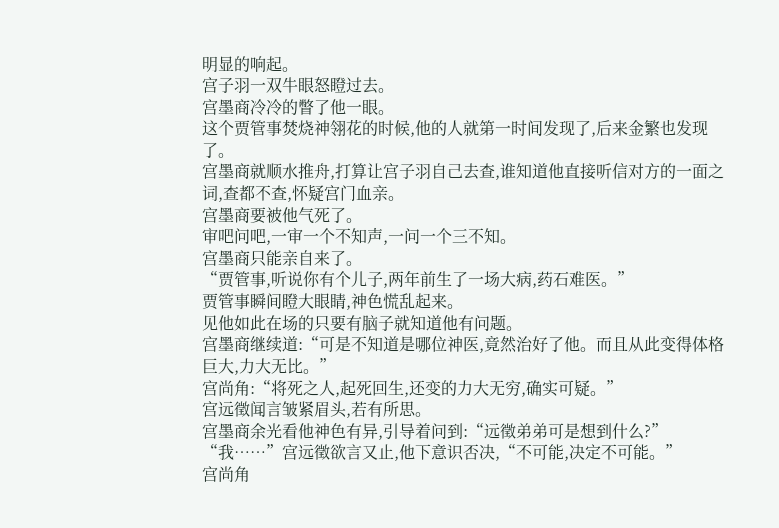明显的响起。
宫子羽一双牛眼怒瞪过去。
宫墨商冷冷的瞥了他一眼。
这个贾管事焚烧神翎花的时候,他的人就第一时间发现了,后来金繁也发现了。
宫墨商就顺水推舟,打算让宫子羽自己去查,谁知道他直接听信对方的一面之词,查都不查,怀疑宫门血亲。
宫墨商要被他气死了。
审吧问吧,一审一个不知声,一问一个三不知。
宫墨商只能亲自来了。
“贾管事,听说你有个儿子,两年前生了一场大病,药石难医。”
贾管事瞬间瞪大眼睛,神色慌乱起来。
见他如此在场的只要有脑子就知道他有问题。
宫墨商继续道:“可是不知道是哪位神医,竟然治好了他。而且从此变得体格巨大,力大无比。”
宫尚角:“将死之人,起死回生,还变的力大无穷,确实可疑。”
宫远徵闻言皱紧眉头,若有所思。
宫墨商余光看他神色有异,引导着问到:“远徵弟弟可是想到什么?”
“我……”宫远徵欲言又止,他下意识否决,“不可能,决定不可能。”
宫尚角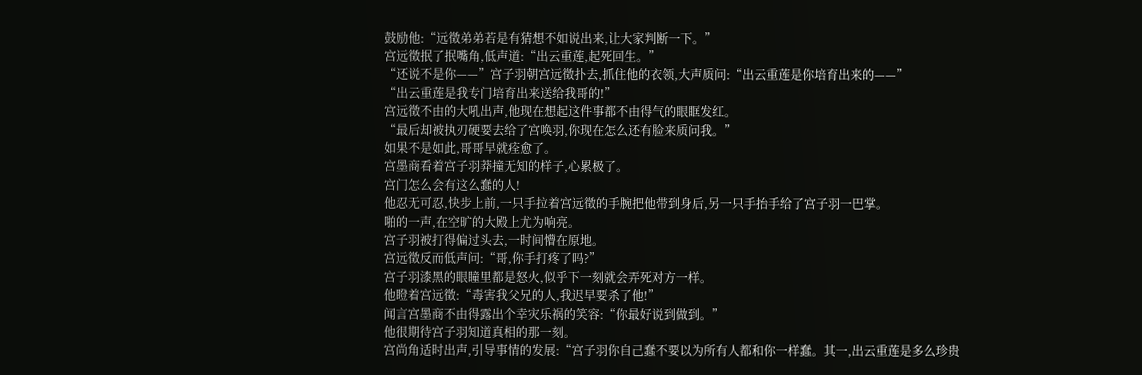鼓励他:“远徵弟弟若是有猜想不如说出来,让大家判断一下。”
宫远徵抿了抿嘴角,低声道:“出云重莲,起死回生。”
“还说不是你——”宫子羽朝宫远徵扑去,抓住他的衣领,大声质问:“出云重莲是你培育出来的——”
“出云重莲是我专门培育出来送给我哥的!”
宫远徵不由的大吼出声,他现在想起这件事都不由得气的眼眶发红。
“最后却被执刃硬要去给了宫唤羽,你现在怎么还有脸来质问我。”
如果不是如此,哥哥早就痊愈了。
宫墨商看着宫子羽莽撞无知的样子,心累极了。
宫门怎么会有这么蠢的人!
他忍无可忍,快步上前,一只手拉着宫远徵的手腕把他带到身后,另一只手抬手给了宫子羽一巴掌。
啪的一声,在空旷的大殿上尤为响亮。
宫子羽被打得偏过头去,一时间懵在原地。
宫远徵反而低声问:“哥,你手打疼了吗?”
宫子羽漆黑的眼瞳里都是怒火,似乎下一刻就会弄死对方一样。
他瞪着宫远徵:“毒害我父兄的人,我迟早要杀了他!”
闻言宫墨商不由得露出个幸灾乐祸的笑容:“你最好说到做到。”
他很期待宫子羽知道真相的那一刻。
宫尚角适时出声,引导事情的发展:“宫子羽你自己蠢不要以为所有人都和你一样蠢。其一,出云重莲是多么珍贵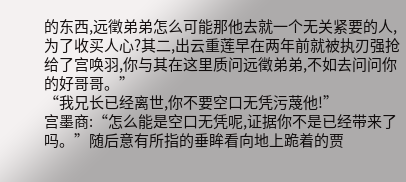的东西,远徵弟弟怎么可能那他去就一个无关紧要的人,为了收买人心?其二,出云重莲早在两年前就被执刃强抢给了宫唤羽,你与其在这里质问远徵弟弟,不如去问问你的好哥哥。”
“我兄长已经离世,你不要空口无凭污蔑他!”
宫墨商:“怎么能是空口无凭呢,证据你不是已经带来了吗。”随后意有所指的垂眸看向地上跪着的贾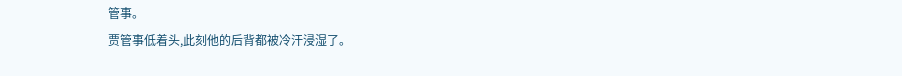管事。
贾管事低着头,此刻他的后背都被冷汗浸湿了。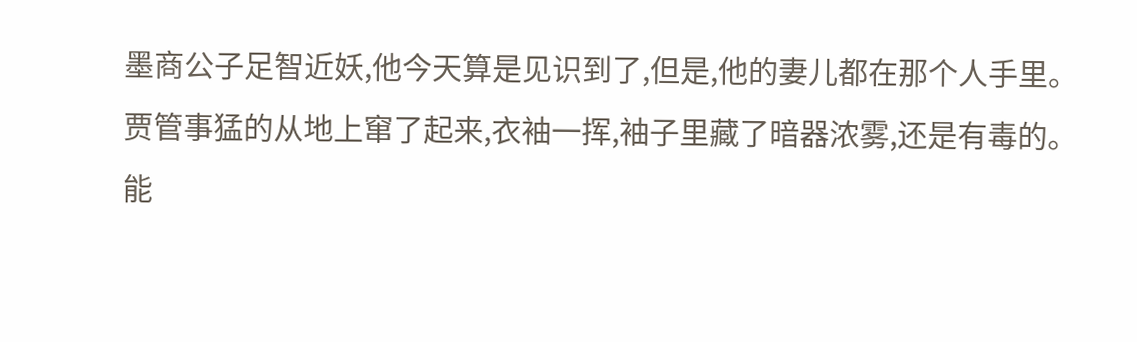墨商公子足智近妖,他今天算是见识到了,但是,他的妻儿都在那个人手里。
贾管事猛的从地上窜了起来,衣袖一挥,袖子里藏了暗器浓雾,还是有毒的。
能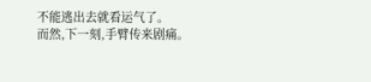不能逃出去就看运气了。
而然,下一刻,手臂传来剧痛。